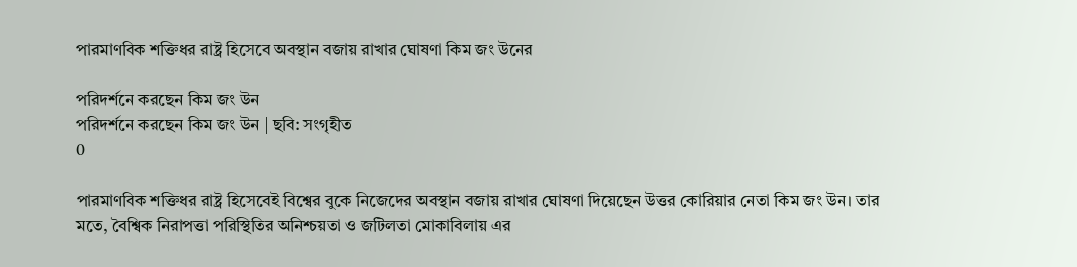পারমাণবিক শক্তিধর রাষ্ট্র হিসেবে অবস্থান বজায় রাখার ঘোষণা কিম জং উনের

পরিদর্শনে করছেন কিম জং উন
পরিদর্শনে করছেন কিম জং উন | ছবি: সংগৃহীত
0

পারমাণবিক শক্তিধর রাষ্ট্র হিসেবেই বিশ্বের বুকে নিজেদের অবস্থান বজায় রাখার ঘোষণা দিয়েছেন উত্তর কোরিয়ার নেতা কিম জং উন। তার মতে, বৈশ্বিক নিরাপত্তা পরিস্থিতির অনিশ্চয়তা ও জটিলতা মোকাবিলায় এর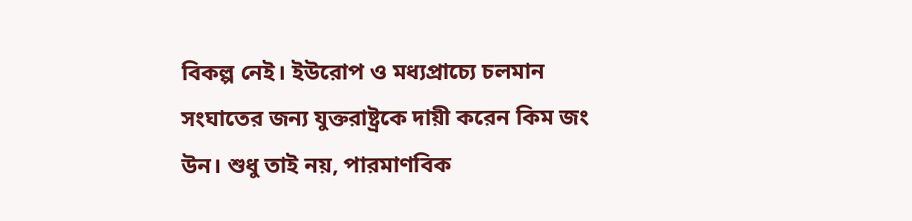বিকল্প নেই। ইউরোপ ও মধ্যপ্রাচ্যে চলমান সংঘাতের জন্য যুক্তরাষ্ট্রকে দায়ী করেন কিম জং উন। শুধু তাই নয়, পারমাণবিক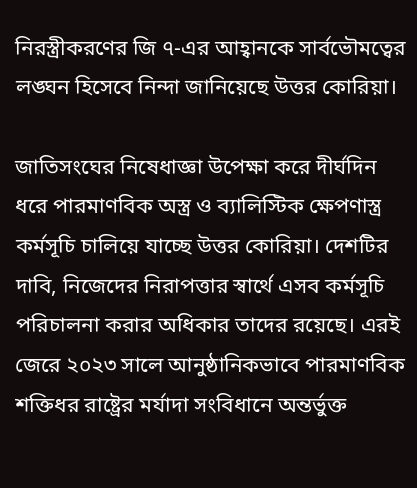নিরস্ত্রীকরণের জি ৭-এর আহ্বানকে সার্বভৌমত্বের লঙ্ঘন হিসেবে নিন্দা জানিয়েছে উত্তর কোরিয়া।

জাতিসংঘের নিষেধাজ্ঞা উপেক্ষা করে দীর্ঘদিন ধরে পারমাণবিক অস্ত্র ও ব্যালিস্টিক ক্ষেপণাস্ত্র কর্মসূচি চালিয়ে যাচ্ছে উত্তর কোরিয়া। দেশটির দাবি, নিজেদের নিরাপত্তার স্বার্থে এসব কর্মসূচি পরিচালনা করার অধিকার তাদের রয়েছে। এরই জেরে ২০২৩ সালে আনুষ্ঠানিকভাবে পারমাণবিক শক্তিধর রাষ্ট্রের মর্যাদা সংবিধানে অন্তর্ভুক্ত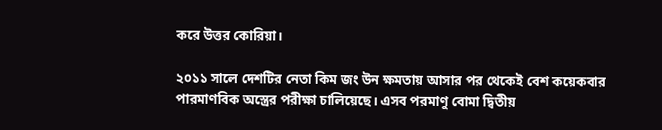করে উত্তর কোরিয়া।

২০১১ সালে দেশটির নেতা কিম জং উন ক্ষমতায় আসার পর থেকেই বেশ কয়েকবার পারমাণবিক অস্ত্রের পরীক্ষা চালিয়েছে। এসব পরমাণু বোমা দ্বিতীয়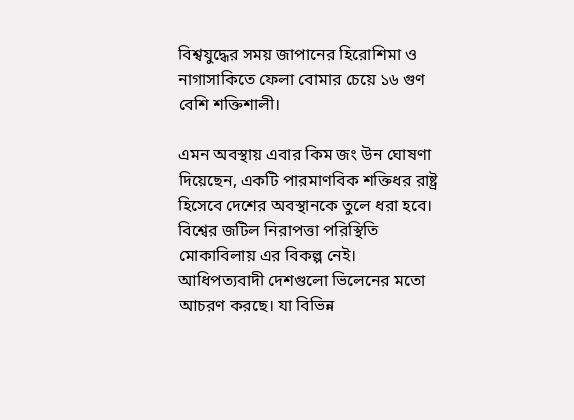বিশ্বযুদ্ধের সময় জাপানের হিরোশিমা ও নাগাসাকিতে ফেলা বোমার চেয়ে ১৬ গুণ বেশি শক্তিশালী।

এমন অবস্থায় এবার কিম জং উন ঘোষণা দিয়েছেন, একটি পারমাণবিক শক্তিধর রাষ্ট্র হিসেবে দেশের অবস্থানকে তুলে ধরা হবে। বিশ্বের জটিল নিরাপত্তা পরিস্থিতি মোকাবিলায় এর বিকল্প নেই। আধিপত্যবাদী দেশগুলো ভিলেনের মতো আচরণ করছে। যা বিভিন্ন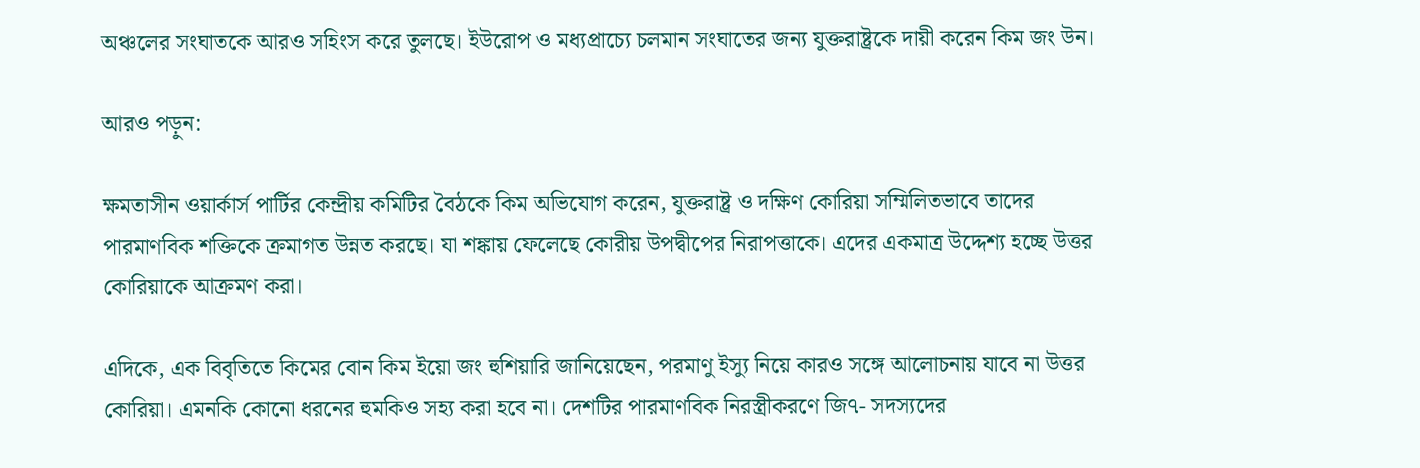অঞ্চলের সংঘাতকে আরও সহিংস করে তুলছে। ইউরোপ ও মধ্যপ্রাচ্যে চলমান সংঘাতের জন্য যুক্তরাষ্ট্রকে দায়ী করেন কিম জং উন।

আরও পড়ুন:

ক্ষমতাসীন ওয়ার্কার্স পার্টির কেন্দ্রীয় কমিটির বৈঠকে কিম অভিযোগ করেন, যুক্তরাষ্ট্র ও দক্ষিণ কোরিয়া সম্মিলিতভাবে তাদের পারমাণবিক শক্তিকে ক্রমাগত উন্নত করছে। যা শঙ্কায় ফেলেছে কোরীয় উপদ্বীপের নিরাপত্তাকে। এদের একমাত্র উদ্দেশ্য হচ্ছে উত্তর কোরিয়াকে আক্রমণ করা।

এদিকে, এক বিবৃতিতে কিমের বোন কিম ইয়ো জং হুশিয়ারি জানিয়েছেন, পরমাণু ইস্যু নিয়ে কারও সঙ্গে আলোচনায় যাবে না উত্তর কোরিয়া। এমনকি কোনো ধরনের হুমকিও সহ্য করা হবে না। দেশটির পারমাণবিক নিরস্ত্রীকরণে জি৭- সদস্যদের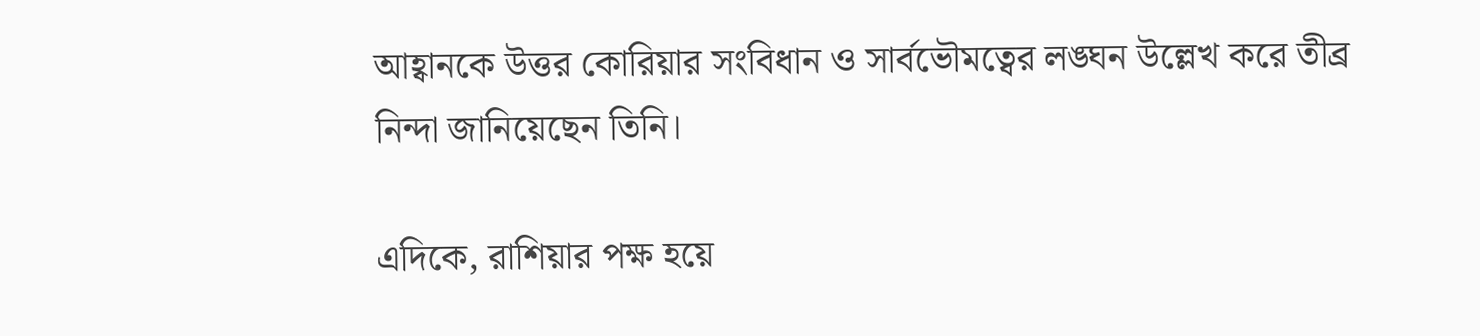আহ্বানকে উত্তর কোরিয়ার সংবিধান ও সার্বভৌমত্বের লঙ্ঘন উল্লেখ করে তীব্র নিন্দা জানিয়েছেন তিনি।

এদিকে, রাশিয়ার পক্ষ হয়ে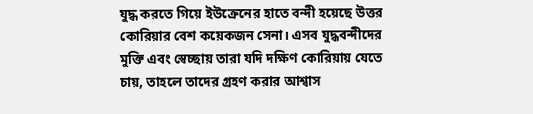যুদ্ধ করতে গিয়ে ইউক্রেনের হাতে বন্দী হয়েছে উত্তর কোরিয়ার বেশ কয়েকজন সেনা। এসব যুদ্ধবন্দীদের মুক্তি এবং স্বেচ্ছায় তারা যদি দক্ষিণ কোরিয়ায় যেতে চায়, তাহলে তাদের গ্রহণ করার আশ্বাস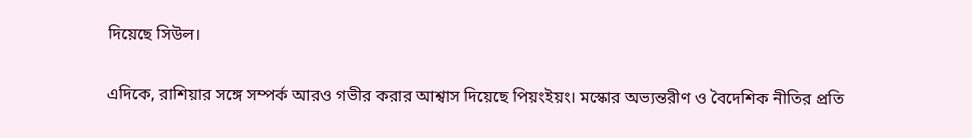দিয়েছে সিউল।

এদিকে, রাশিয়ার সঙ্গে সম্পর্ক আরও গভীর করার আশ্বাস দিয়েছে পিয়ংইয়ং। মস্কোর অভ্যন্তরীণ ও বৈদেশিক নীতির প্রতি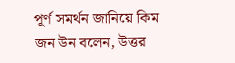পূর্ণ সমর্থন জানিয়ে কিম জন উন বলেন, উত্তর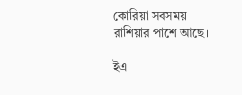কোরিয়া সবসময় রাশিয়ার পাশে আছে।

ইএ